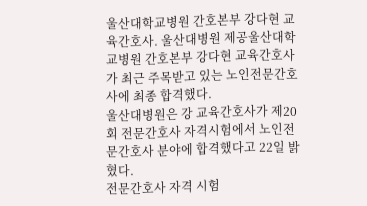울산대학교병원 간호본부 강다현 교육간호사. 울산대병원 제공울산대학교병원 간호본부 강다현 교육간호사가 최근 주목받고 있는 노인전문간호사에 최종 합격했다.
울산대병원은 강 교육간호사가 제20회 전문간호사 자격시험에서 노인전문간호사 분야에 합격했다고 22일 밝혔다.
전문간호사 자격 시험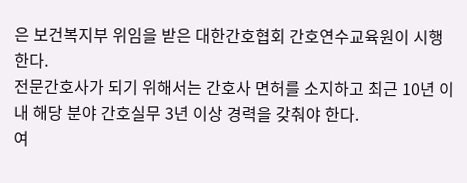은 보건복지부 위임을 받은 대한간호협회 간호연수교육원이 시행한다.
전문간호사가 되기 위해서는 간호사 면허를 소지하고 최근 10년 이내 해당 분야 간호실무 3년 이상 경력을 갖춰야 한다.
여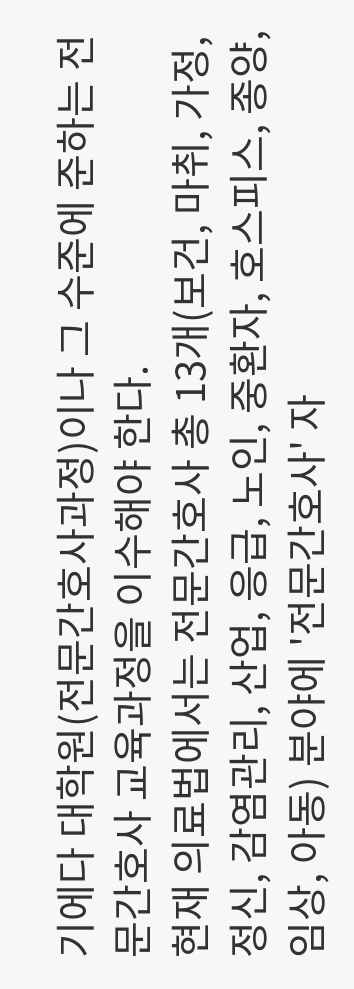기에다 대학원(전문간호사과정)이나 그 수준에 준하는 전문간호사 교육과정을 이수해야 한다.
현재 의료법에서는 전문간호사 총 13개(보건, 마취, 가정, 정신, 감염관리, 산업, 응급, 노인, 중환자, 호스피스, 종양, 임상, 아동) 분야에 '전문간호사' 자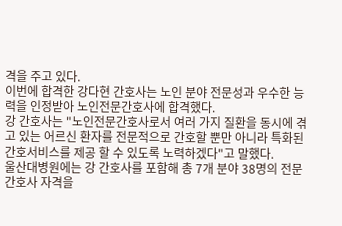격을 주고 있다.
이번에 합격한 강다현 간호사는 노인 분야 전문성과 우수한 능력을 인정받아 노인전문간호사에 합격했다.
강 간호사는 "노인전문간호사로서 여러 가지 질환을 동시에 겪고 있는 어르신 환자를 전문적으로 간호할 뿐만 아니라 특화된 간호서비스를 제공 할 수 있도록 노력하겠다"고 말했다.
울산대병원에는 강 간호사를 포함해 총 7개 분야 38명의 전문간호사 자격을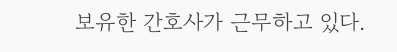보유한 간호사가 근무하고 있다.